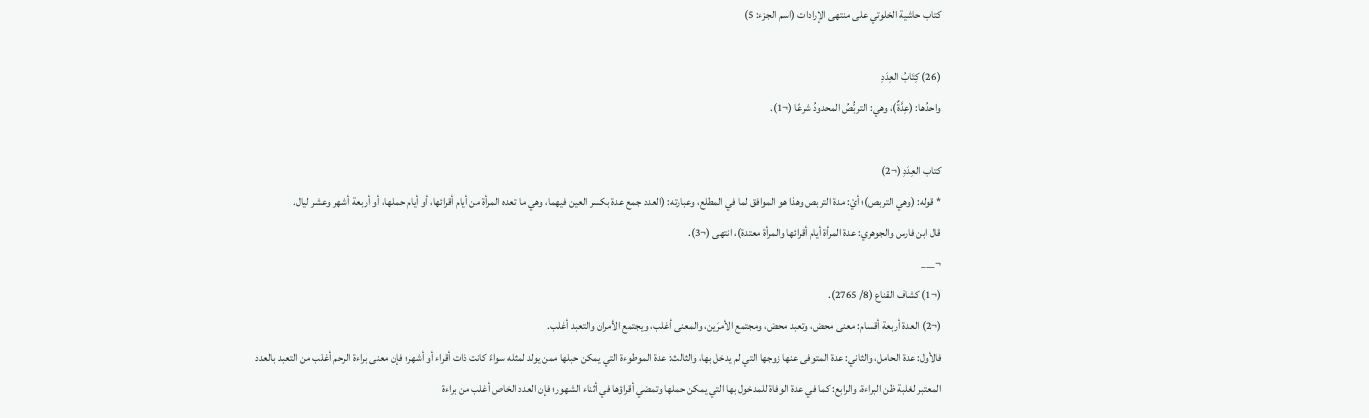كتاب حاشية الخلوتي على منتهى الإرادات (اسم الجزء: 5)

(26) كِتَابُ العِدَدِ
واحدُها: (عِدَّةٌ)، وهي: التربُّصُ المحدودُ شرعًا (¬1).

كتاب العِدَدِ (¬2)
* قوله: (وهي التربص)؛ أيْ: مدة التربص وهذا هو الموافق لما في المطلع، وعبارته: (العدد جمع عدة بكسر العين فيهما، وهي ما تعده المرأة من أيام أقرائها، أو أيام حملها، أو أربعة أشهر وعشر ليال.
قال ابن فارس والجوهري: عدة المرأة أيام أقرائها والمرأة معتدة)، انتهى (¬3).
¬___
(¬1) كشاف القناع (8/ 2765).
(¬2) العدة أربعة أقسام: معنى محض، وتعبد محض، ومجتمع الأمرَين، والمعنى أغلب، ويجتمع الأمران والتعبد أغلب.
فالأول: عدة الحامل، والثاني: عدة المتوفى عنها زوجها التي لم يدخل بها، والثالث: عدة الموطوءة التي يمكن حبلها ممن يولد لمثله سواءً كانت ذات أقراء أو أشهر؛ فإن معنى براءة الرحم أغلب من التعبد بالعدد المعتبر لغلبة ظن البراءة، والرابع: كما في عدة الوفاة للمدخول بها التي يمكن حملها وتمضي أقراؤها في أثناء الشهور؛ فإن العدد الخاص أغلب من براءة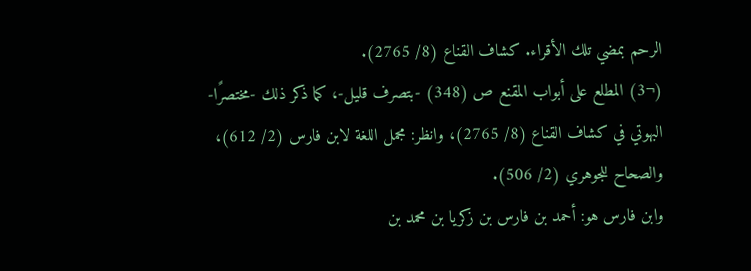الرحم بمضي تلك الأقراء. كشاف القناع (8/ 2765).
(¬3) المطلع على أبواب المقنع ص (348) -بتصرف قليل-، كما ذكر ذلك -مختصرًا- البهوتي في كشاف القناع (8/ 2765)، وانظر: مجمل اللغة لابن فارس (2/ 612)، والصحاح للجوهري (2/ 506).
وابن فارس هو: أحمد بن فارس بن زكريا بن محمد بن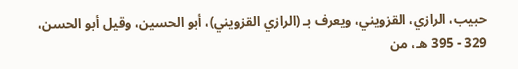حبيب، الرازي، القزويني، ويعرف بـ (الرازي القزويني)، أبو الحسين، وقيل أبو الحسن، 329 - 395 هـ، من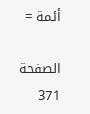أئمة =

الصفحة 371